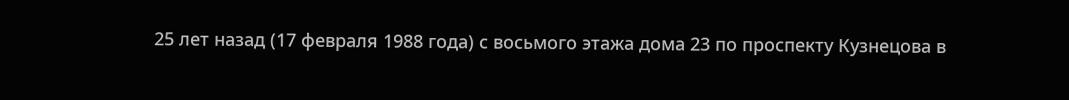25 лет назад (17 февраля 1988 года) с восьмого этажа дома 23 по проспекту Кузнецова в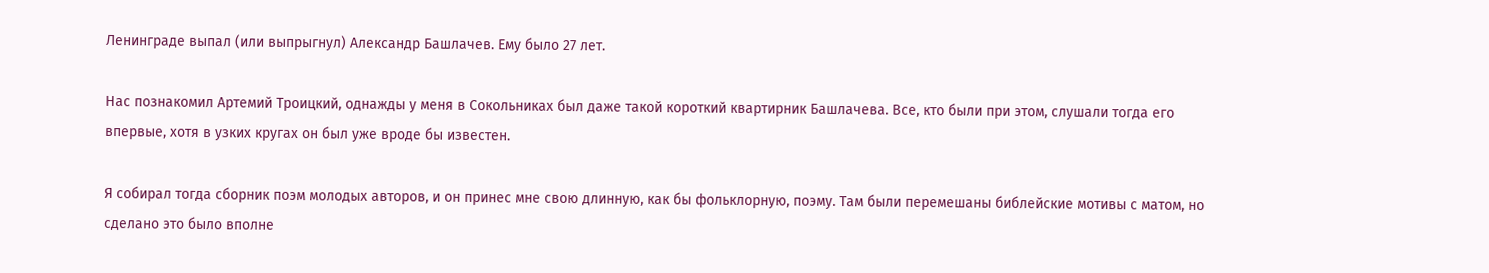Ленинграде выпал (или выпрыгнул) Александр Башлачев. Ему было 27 лет.

Нас познакомил Артемий Троицкий, однажды у меня в Сокольниках был даже такой короткий квартирник Башлачева. Все, кто были при этом, слушали тогда его впервые, хотя в узких кругах он был уже вроде бы известен.

Я собирал тогда сборник поэм молодых авторов, и он принес мне свою длинную, как бы фольклорную, поэму. Там были перемешаны библейские мотивы с матом, но сделано это было вполне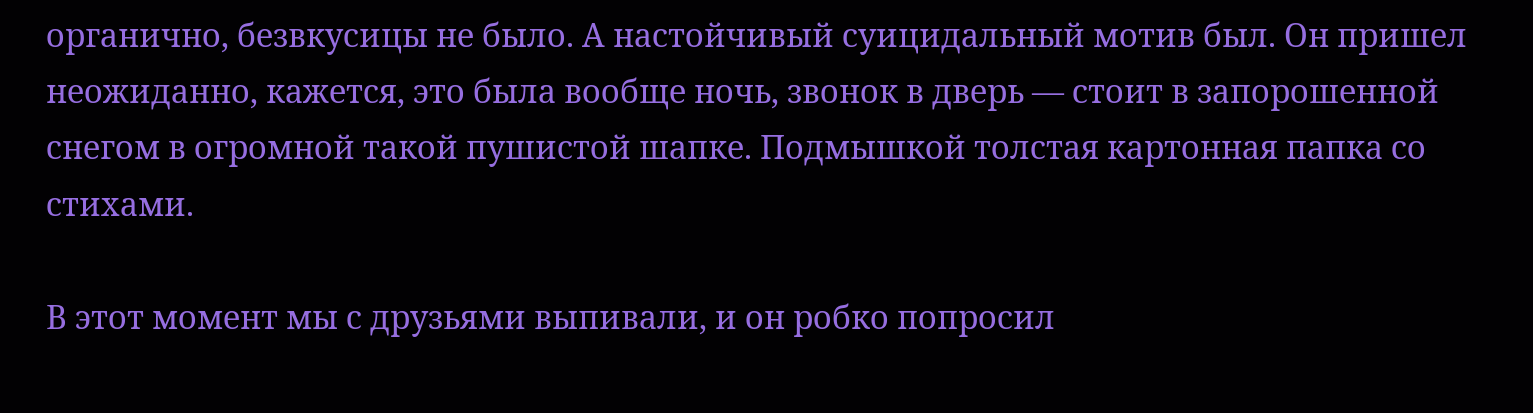органично, безвкусицы не было. А настойчивый суицидальный мотив был. Он пришел неожиданно, кажется, это была вообще ночь, звонок в дверь — стоит в запорошенной снегом в огромной такой пушистой шапке. Подмышкой толстая картонная папка со стихами.

В этот момент мы с друзьями выпивали, и он робко попросил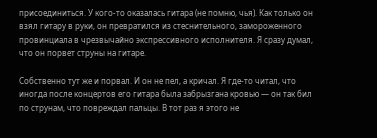присоединиться. У кого-то оказалась гитара (не помню, чья). Как только он взял гитару в руки, он превратился из стеснительного, замороженного провинциала в чрезвычайно экспрессивного исполнителя. Я сразу думал, что он порвет струны на гитаре.

Собственно тут же и порвал. И он не пел, а кричал. Я где-то читал, что иногда после концертов его гитара была забрызгана кровью — он так бил по струнам, что повреждал пальцы. В тот раз я этого не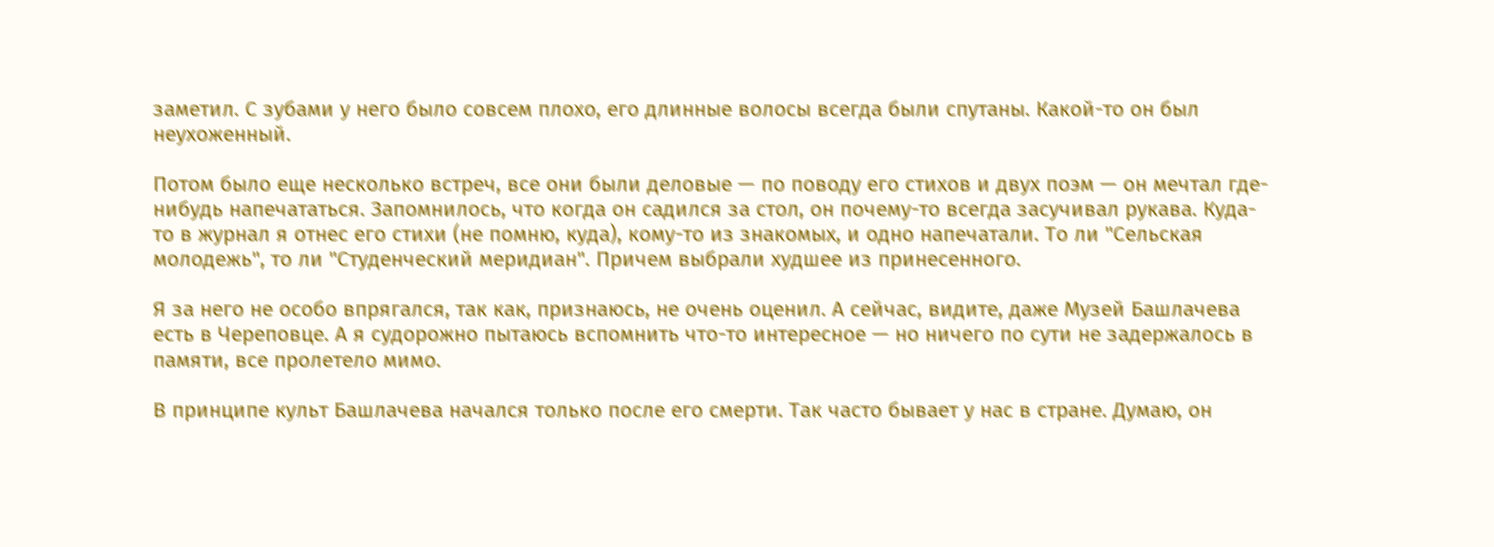заметил. С зубами у него было совсем плохо, его длинные волосы всегда были спутаны. Какой-то он был неухоженный.

Потом было еще несколько встреч, все они были деловые — по поводу его стихов и двух поэм — он мечтал где-нибудь напечататься. Запомнилось, что когда он садился за стол, он почему-то всегда засучивал рукава. Куда-то в журнал я отнес его стихи (не помню, куда), кому-то из знакомых, и одно напечатали. То ли "Сельская молодежь", то ли "Студенческий меридиан". Причем выбрали худшее из принесенного.

Я за него не особо впрягался, так как, признаюсь, не очень оценил. А сейчас, видите, даже Музей Башлачева есть в Череповце. А я судорожно пытаюсь вспомнить что-то интересное — но ничего по сути не задержалось в памяти, все пролетело мимо.

В принципе культ Башлачева начался только после его смерти. Так часто бывает у нас в стране. Думаю, он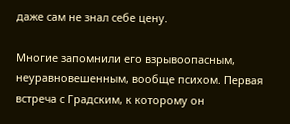даже сам не знал себе цену.

Многие запомнили его взрывоопасным, неуравновешенным, вообще психом. Первая встреча с Градским, к которому он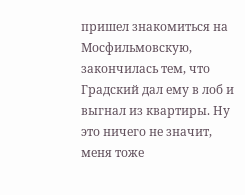пришел знакомиться на Мосфильмовскую, закончилась тем, что Градский дал ему в лоб и выгнал из квартиры. Ну это ничего не значит, меня тоже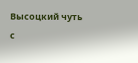Высоцкий чуть с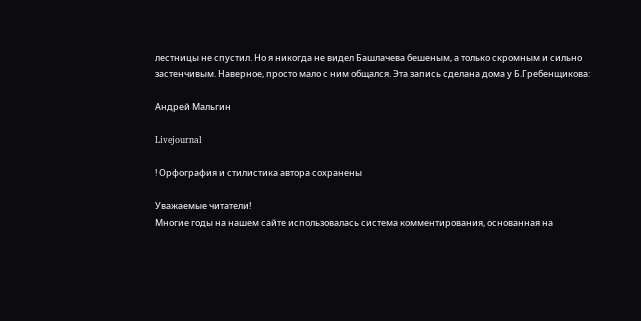лестницы не спустил. Но я никогда не видел Башлачева бешеным, а только скромным и сильно застенчивым. Наверное, просто мало с ним общался. Эта запись сделана дома у Б.Гребенщикова:

Андрей Мальгин

Livejournal

! Орфография и стилистика автора сохранены

Уважаемые читатели!
Многие годы на нашем сайте использовалась система комментирования, основанная на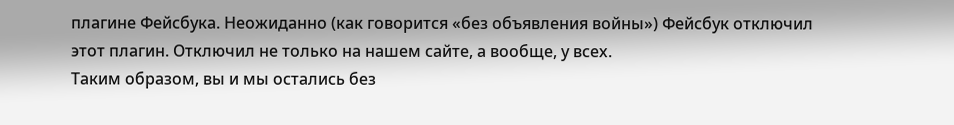плагине Фейсбука. Неожиданно (как говорится «без объявления войны») Фейсбук отключил этот плагин. Отключил не только на нашем сайте, а вообще, у всех.
Таким образом, вы и мы остались без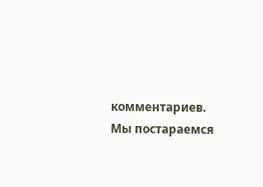комментариев.
Мы постараемся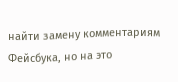найти замену комментариям Фейсбука, но на это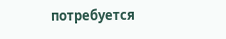потребуется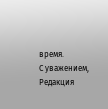время.
С уважением,
Редакция